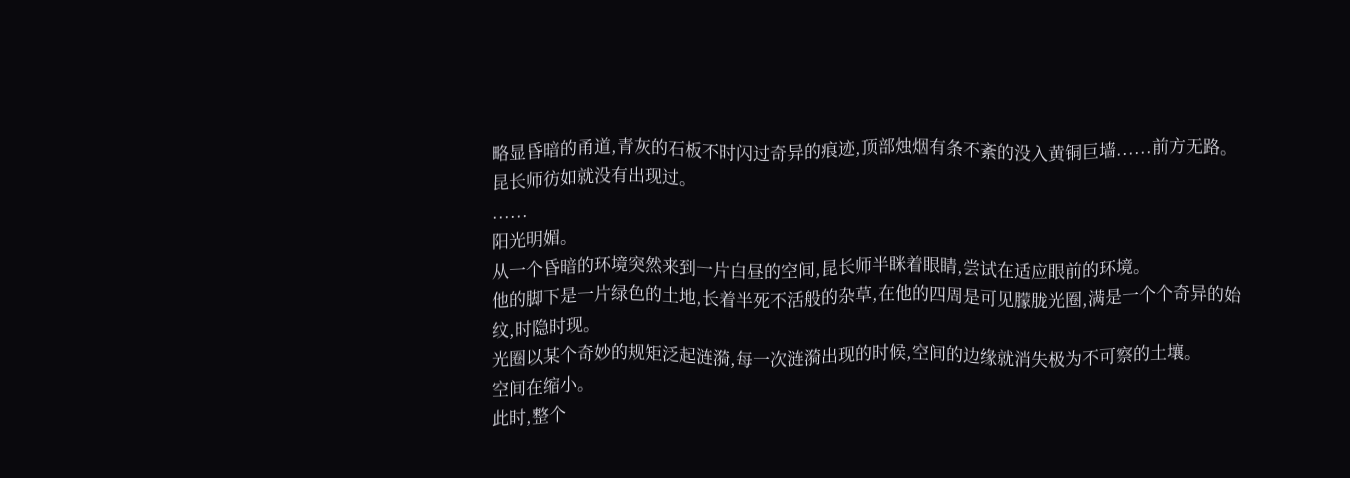略显昏暗的甬道,青灰的石板不时闪过奇异的痕迹,顶部烛烟有条不紊的没入黄铜巨墙......前方无路。
昆长师彷如就没有出现过。
......
阳光明媚。
从一个昏暗的环境突然来到一片白昼的空间,昆长师半眯着眼睛,尝试在适应眼前的环境。
他的脚下是一片绿色的土地,长着半死不活般的杂草,在他的四周是可见朦胧光圈,满是一个个奇异的始纹,时隐时现。
光圈以某个奇妙的规矩泛起涟漪,每一次涟漪出现的时候,空间的边缘就消失极为不可察的土壤。
空间在缩小。
此时,整个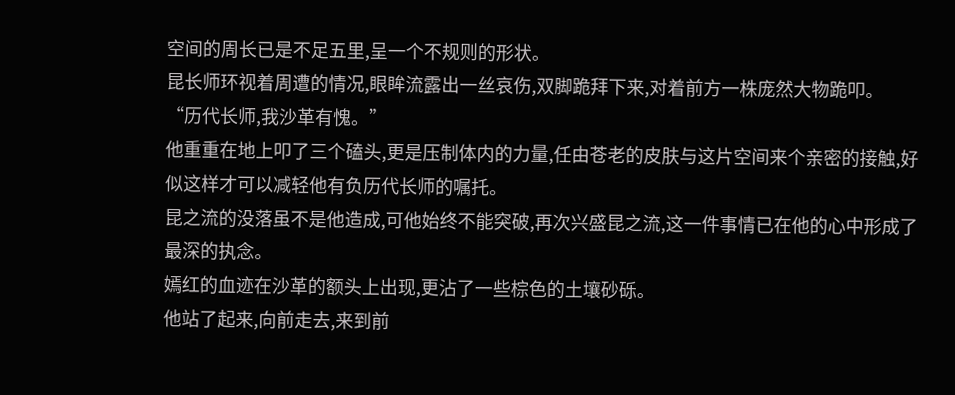空间的周长已是不足五里,呈一个不规则的形状。
昆长师环视着周遭的情况,眼眸流露出一丝哀伤,双脚跪拜下来,对着前方一株庞然大物跪叩。
“历代长师,我沙革有愧。”
他重重在地上叩了三个磕头,更是压制体内的力量,任由苍老的皮肤与这片空间来个亲密的接触,好似这样才可以减轻他有负历代长师的嘱托。
昆之流的没落虽不是他造成,可他始终不能突破,再次兴盛昆之流,这一件事情已在他的心中形成了最深的执念。
嫣红的血迹在沙革的额头上出现,更沾了一些棕色的土壤砂砾。
他站了起来,向前走去,来到前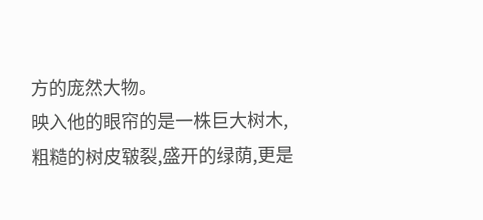方的庞然大物。
映入他的眼帘的是一株巨大树木,粗糙的树皮皲裂,盛开的绿荫,更是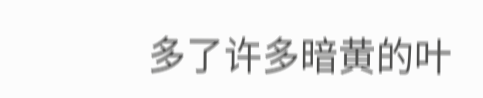多了许多暗黄的叶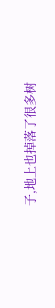子,地上也掉落了很多树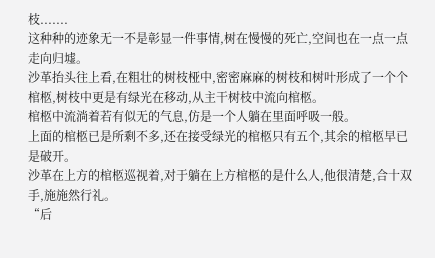枝.......
这种种的迹象无一不是彰显一件事情,树在慢慢的死亡,空间也在一点一点走向归墟。
沙革抬头往上看,在粗壮的树枝桠中,密密麻麻的树枝和树叶形成了一个个棺柩,树枝中更是有绿光在移动,从主干树枝中流向棺柩。
棺柩中流淌着若有似无的气息,仿是一个人躺在里面呼吸一般。
上面的棺柩已是所剩不多,还在接受绿光的棺柩只有五个,其余的棺柩早已是破开。
沙革在上方的棺柩巡视着,对于躺在上方棺柩的是什么人,他很清楚,合十双手,施施然行礼。
“后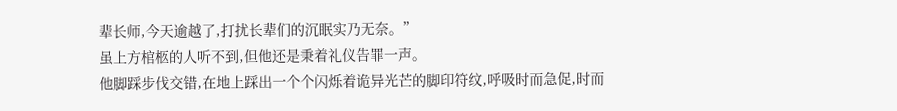辈长师,今天逾越了,打扰长辈们的沉眠实乃无奈。”
虽上方棺柩的人听不到,但他还是秉着礼仪告罪一声。
他脚踩步伐交错,在地上踩出一个个闪烁着诡异光芒的脚印符纹,呼吸时而急促,时而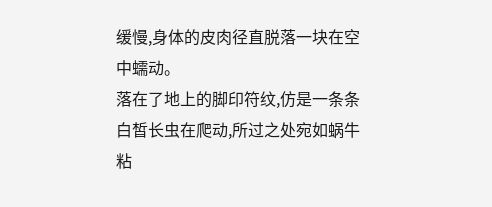缓慢,身体的皮肉径直脱落一块在空中蠕动。
落在了地上的脚印符纹,仿是一条条白皙长虫在爬动,所过之处宛如蜗牛粘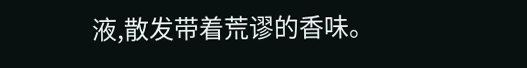液,散发带着荒谬的香味。